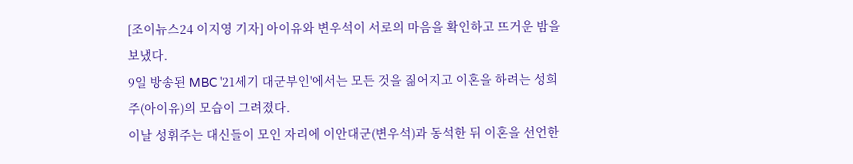[조이뉴스24 이지영 기자] 아이유와 변우석이 서로의 마음을 확인하고 뜨거운 밤을 보냈다.
9일 방송된 MBC '21세기 대군부인'에서는 모든 것을 짊어지고 이혼을 하려는 성희주(아이유)의 모습이 그려졌다.
이날 성휘주는 대신들이 모인 자리에 이안대군(변우석)과 동석한 뒤 이혼을 선언한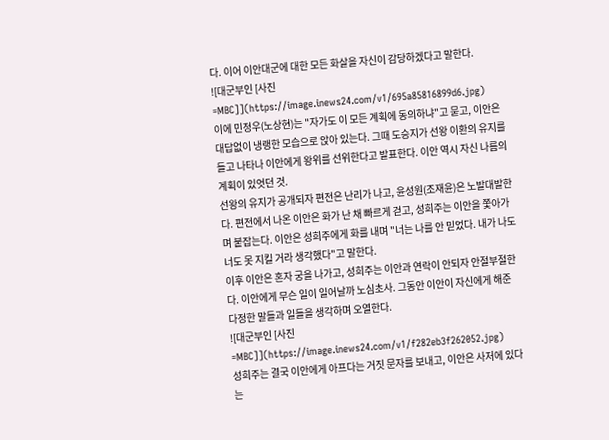다. 이어 이안대군에 대한 모든 화살을 자신이 감당하겠다고 말한다.
![대군부인 [사진=MBC]](https://image.inews24.com/v1/695a85816899d6.jpg)
이에 민정우(노상현)는 "자가도 이 모든 계획에 동의하냐"고 묻고, 이안은 대답없이 냉랭한 모습으로 앉아 있는다. 그때 도승지가 선왕 이환의 유지를 들고 나타나 이안에게 왕위를 선위한다고 발표한다. 이안 역시 자신 나름의 계획이 있엇던 것.
선왕의 유지가 공개되자 편전은 난리가 나고, 윤성원(조재윤)은 노발대발한다. 편전에서 나온 이안은 화가 난 채 빠르게 걷고, 성희주는 이안을 쫓아가며 붙잡는다. 이안은 성희주에게 화를 내며 "너는 나를 안 믿었다. 내가 나도 너도 못 지킬 거라 생각했다"고 말한다.
이후 이안은 혼자 궁을 나가고, 성희주는 이안과 연락이 안되자 안절부절한다. 이안에게 무슨 일이 일어날까 노심초사. 그동안 이안이 자신에게 해준 다정한 말들과 일들을 생각하며 오열한다.
![대군부인 [사진=MBC]](https://image.inews24.com/v1/f282eb3f262052.jpg)
성희주는 결국 이안에게 아프다는 거짓 문자를 보내고, 이안은 사저에 있다는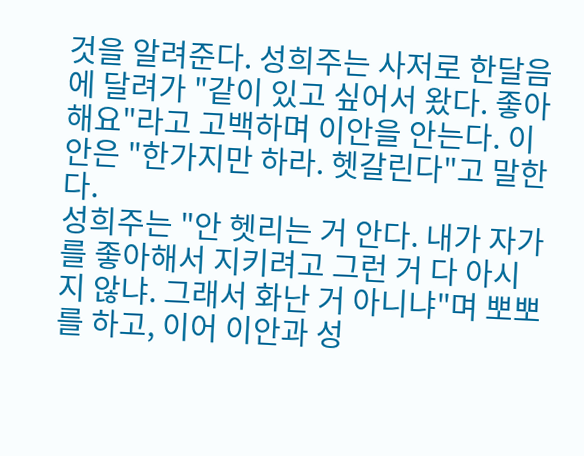것을 알려준다. 성희주는 사저로 한달음에 달려가 "같이 있고 싶어서 왔다. 좋아해요"라고 고백하며 이안을 안는다. 이안은 "한가지만 하라. 헷갈린다"고 말한다.
성희주는 "안 헷리는 거 안다. 내가 자가를 좋아해서 지키려고 그런 거 다 아시지 않냐. 그래서 화난 거 아니냐"며 뽀뽀를 하고, 이어 이안과 성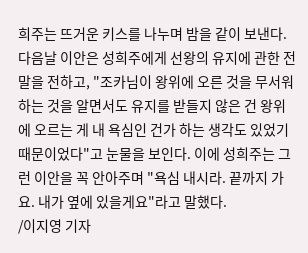희주는 뜨거운 키스를 나누며 밤을 같이 보낸다.
다음날 이안은 성희주에게 선왕의 유지에 관한 전말을 전하고, "조카님이 왕위에 오른 것을 무서워하는 것을 알면서도 유지를 받들지 않은 건 왕위에 오르는 게 내 욕심인 건가 하는 생각도 있었기 때문이었다"고 눈물을 보인다. 이에 성희주는 그런 이안을 꼭 안아주며 "욕심 내시라. 끝까지 가요. 내가 옆에 있을게요"라고 말했다.
/이지영 기자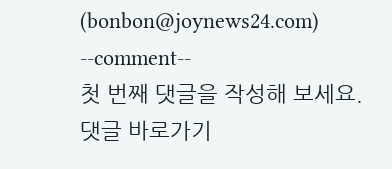(bonbon@joynews24.com)
--comment--
첫 번째 댓글을 작성해 보세요.
댓글 바로가기